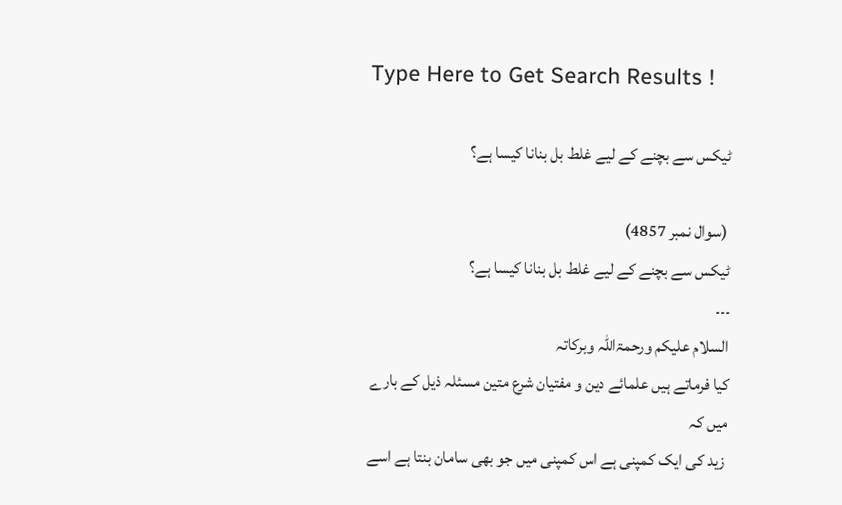Type Here to Get Search Results !

ٹیکس سے بچنے کے لیے غلط بل بنانا کیسا ہے؟

 (سوال نمبر 4857)
ٹیکس سے بچنے کے لیے غلط بل بنانا کیسا ہے؟
۔۔۔
السلام علیکم ورحمۃاللہ وبرکاتہ
کیا فرماتے ہیں علمائے دین و مفتیان شرع متین مسئلہ ذیل کے بارے میں کہ
 زید کی ایک کمپنی ہے اس کمپنی میں جو بھی سامان بنتا ہے اسے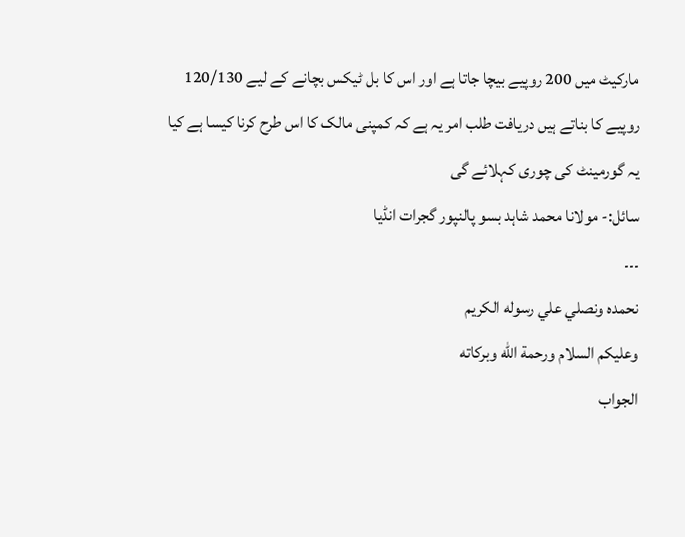مارکیٹ میں 200 روپیے بیچا جاتا ہے اور اس کا بل ٹیکس بچانے کے لیے 120/130 روپیے کا بناتے ہیں دریافت طلب امر یہ ہے کہ کمپنی مالک کا اس طرح کرنا کیسا ہے کیا یہ گورمینٹ کی چوری کہلائے گی
سائل:- مولانا محمد شاہد بسو پالنپور گجرات انڈیا
۔۔۔
نحمده ونصلي علي رسوله الكريم
وعلیکم السلام ورحمة الله وبركاته
الجواب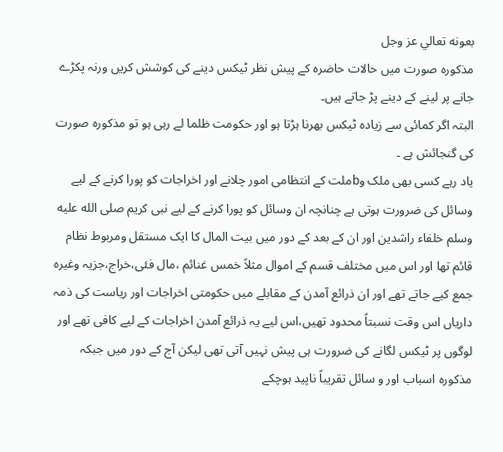بعونه تعالي عز وجل
مذکورہ صورت میں حالات حاضرہ کے پیش نظر ٹیکس دینے کی کوشش کریں ورنہ پکڑے جانے پر لینے کے دینے پڑ جاتے ہیں۔
البتہ اگر کمائی سے زیادہ ٹیکس بھرنا ہڑتا ہو اور حکومت ظلما لے رہی ہو تو مذکورہ صورت کی گنجائش ہے ۔
یاد رہے کسی بھی ملک وbملت کے انتظامی امور چلانے اور اخراجات کو پورا کرنے کے لیے وسائل کی ضرورت ہوتی ہے چنانچہ ان وسائل کو پورا کرنے کے لیے نبی کریم صلى الله عليه وسلم خلفاء راشدین اور ان کے بعد کے دور میں بیت المال کا ایک مستقل ومربوط نظام قائم تھا اور اس میں مختلف قسم کے اموال مثلاً خمس غنائم ،مال فئی،خراج،جزیہ وغیرہ جمع کیے جاتے تھے اور ان ذرائع آمدن کے مقابلے میں حکومتی اخراجات اور ریاست کی ذمہ داریاں اس وقت نسبتاً محدود تھیں،اس لیے یہ ذرائع آمدن اخراجات کے لیے کافی تھے اور لوگوں پر ٹیکس لگانے کی ضرورت ہی پیش نہیں آتی تھی لیکن آج کے دور میں جبکہ مذکورہ اسباب اور و سائل تقریباً ناپید ہوچکے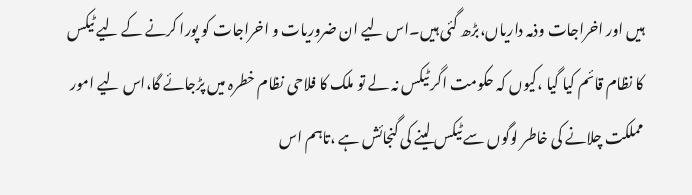ہیں اور اخراجات وذمہ داریاں،بڑھ گئی ہیں۔اس لیے ان ضروریات و اخراجات کو پورا کرنے کے لیے ٹیکس کا نظام قائم کیا گیا ،کیوں کہ حکومت اگر ٹیکس نہ لے تو ملک کا فلاحی نظام خطرہ میں پڑجائے گا،اس لیے امور مملکت چلانے کی خاطر لوگوں سے ٹیکس لینے کی گنجائش ہے ،تاہم اس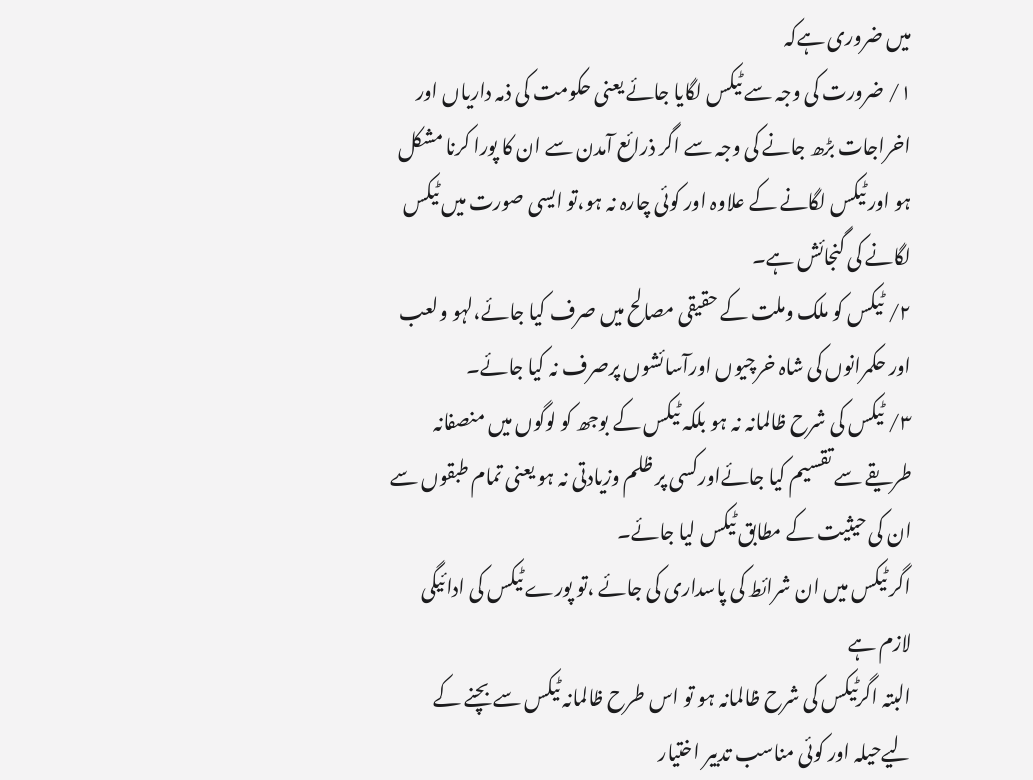میں ضروری ہےکہ
١/ ضرورت کی وجہ سے ٹیکس لگایا جائے یعنی حکومت کی ذمہ داریاں اور اخراجات بڑھ جانے کی وجہ سے اگر ذرائع آمدن سے ان کا پورا کرنا مشکل ہو اور ٹیکس لگانے کے علاوہ اور کوئی چارہ نہ ہو،تو ایسی صورت میں ٹیکس لگانے کی گنجائش ہے۔
٢/ ٹیکس کو ملک وملت کے حقیقی مصالح میں صرف کیا جائے،لہو ولعب اور حکمرانوں کی شاہ خرچیوں اورآسائشوں پرصرف نہ کیا جائے۔
٣/ ٹیکس کی شرح ظالمانہ نہ ہو بلکہ ٹیکس کے بوجھ کو لوگوں میں منصفانہ طریقے سے تقسیم کیا جائےاورکسی پر ظلم وزیادتی نہ ہو یعنی تمام طبقوں سے ان کی حیثیت کے مطابق ٹیکس لیا جائے۔
اگر ٹیکس میں ان شرائط کی پاسداری کی جائے ،تو پورے ٹیکس کی ادائیگی لازم ہے
البتہ اگرٹیکس کی شرح ظالمانہ ہو تو اس طرح ظالمانہ ٹیکس سے بچنے کے لیےحیلہ اور کوئی مناسب تدبیر اختیار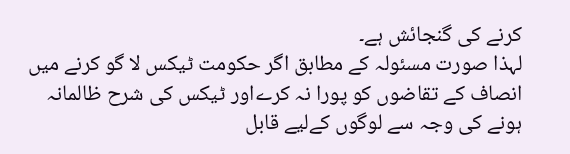کرنے کی گنجائش ہے۔
لہذا صورت مسئولہ کے مطابق اگر حکومت ٹیکس لا گو کرنے میں انصاف کے تقاضوں کو پورا نہ کرےاور ٹیکس کی شرح ظالمانہ ہونے کی وجہ سے لوگوں کےلیے قابل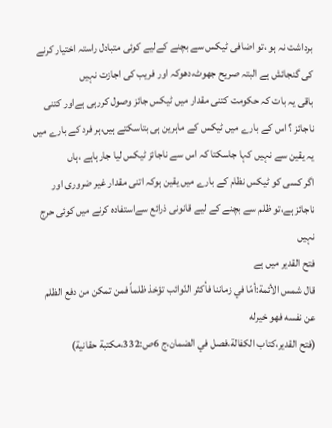برداشت نہ ہو ،تو اضافی ٹیکس سے بچنے کےلیے کوئی متبادل راستہ اختیار کرنے کی گنجائش ہے البتہ صریح جھوٹ،دھوکہ اور فریب کی اجازت نہیں
باقی یہ بات کہ حکومت کتنی مقدار میں ٹیکس جائز وصول کررہی ہےاور کتنی ناجائز ؟ اس کے بارے میں ٹیکس کے ماہرین ہی بتاسکتے ہیں،ہر فرد کے بارے میں یہ یقین سے نہیں کہا جاسکتا کہ اس سے ناجائز ٹیکس لیا جارہاہے ،ہاں
اگر کسی کو ٹیکس نظام کے بارے میں یقین ہوکہ اتنی مقدار غیر ضروری اور ناجائز ہے،تو ظلم سے بچنے کے لیے قانونی ذرائع سےاستفادہ کرنے میں کوئی حرج نہیں
فتح القدير میں ہے
قال شمس الأئمة:أمّا في زماننا فأكثر النّوائب تؤخذ ظلماً فمن تمكن من دفع الظلم عن نفسه فهو خيرله
(فتح القدير،كتاب الكفالة،فصل في الضمان،ج 6ص:332،مكتبة حقانية)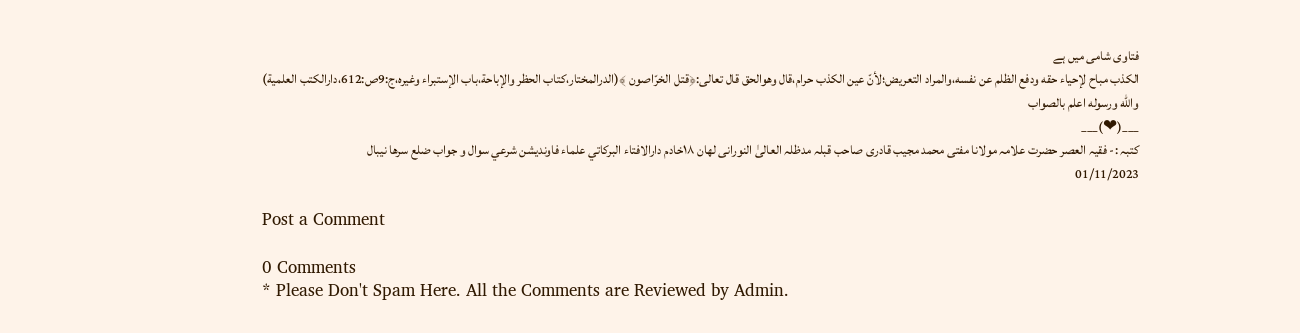فتاوی شامی میں ہے
الكذب مباح لإحياء حقه ودفع الظلم عن نفسه،والمراد التعريض؛لأنّ عين الكذب حرام،قال وهوالحق قال تعالى:﴿قتل الخرّاصون ﴾(الدرالمختار،كتاب الحظر والإباحة،باب الإستبراء وغيره،ج:9ص:612،دارالكتب العلمية)
والله ورسوله اعلم بالصواب
___(❤)___
کتبہ :- فقیہ العصر حضرت علامہ مولانا مفتی محمد مجيب قادری صاحب قبلہ مدظلہ العالیٰ النورانی لهان ١٨خادم دارالافتاء البركاتي علماء فاونديشن شرعي سوال و جواب ضلع سرها نيبال
01/11/2023

Post a Comment

0 Comments
* Please Don't Spam Here. All the Comments are Reviewed by Admin.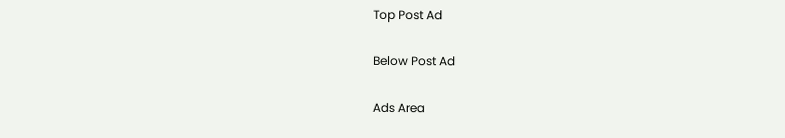Top Post Ad

Below Post Ad

Ads Area